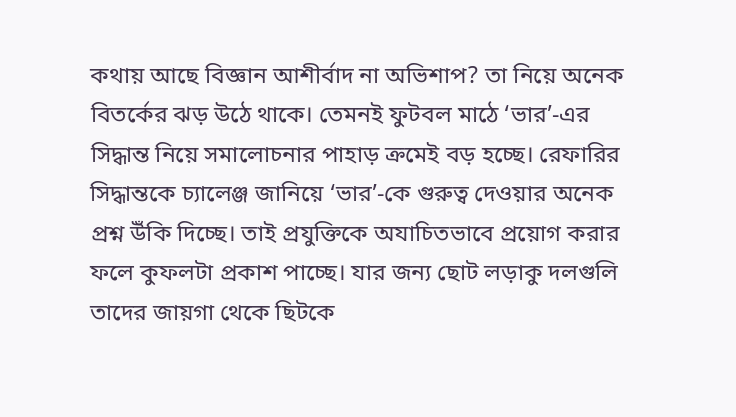কথায় আছে বিজ্ঞান আশীর্বাদ না অভিশাপ? তা নিয়ে অনেক বিতর্কের ঝড় উঠে থাকে। তেমনই ফুটবল মাঠে ‘ভার’-এর সিদ্ধান্ত নিয়ে সমালোচনার পাহাড় ক্রমেই বড় হচ্ছে। রেফারির সিদ্ধান্তকে চ্যালেঞ্জ জানিয়ে ‘ভার’-কে গুরুত্ব দেওয়ার অনেক প্রশ্ন উঁকি দিচ্ছে। তাই প্রযুক্তিকে অযাচিতভাবে প্রয়োগ করার ফলে কুফলটা প্রকাশ পাচ্ছে। যার জন্য ছোট লড়াকু দলগুলি তাদের জায়গা থেকে ছিটকে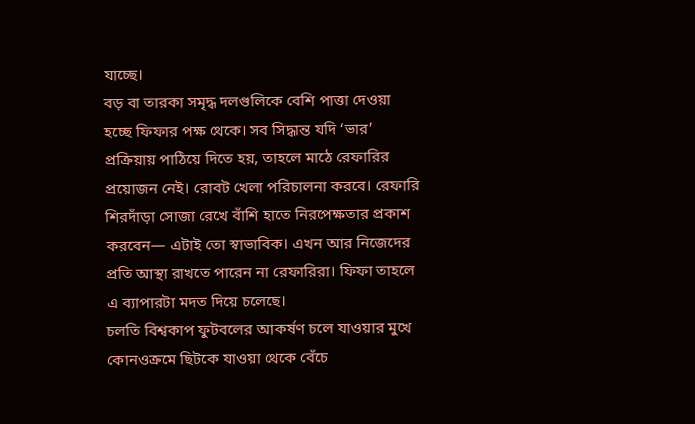যাচ্ছে।
বড় বা তারকা সমৃদ্ধ দলগুলিকে বেশি পাত্তা দেওয়া হচ্ছে ফিফার পক্ষ থেকে। সব সিদ্ধান্ত যদি ‘ভার’ প্রক্রিয়ায় পাঠিয়ে দিতে হয়, তাহলে মাঠে রেফারির প্রয়োজন নেই। রোবট খেলা পরিচালনা করবে। রেফারি শিরদাঁড়া সোজা রেখে বাঁশি হাতে নিরপেক্ষতার প্রকাশ করবেন— এটাই তো স্বাভাবিক। এখন আর নিজেদের প্রতি আস্থা রাখতে পারেন না রেফারিরা। ফিফা তাহলে এ ব্যাপারটা মদত দিয়ে চলেছে।
চলতি বিশ্বকাপ ফুটবলের আকর্ষণ চলে যাওয়ার মুখে কোনওক্রমে ছিটকে যাওয়া থেকে বেঁচে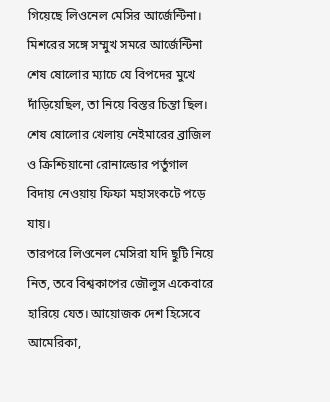গিয়েছে লিওনেল মেসির আর্জেন্টিনা। মিশরের সঙ্গে সম্মুখ সমরে আর্জেন্টিনা শেষ ষোলোর ম্যাচে যে বিপদের মুখে দাঁড়িয়েছিল, তা নিয়ে বিস্তর চিন্তা ছিল। শেষ ষোলোর খেলায় নেইমারের ব্রাজিল ও ক্রিশ্চিয়ানো রোনাল্ডোর পর্তুগাল বিদায় নেওয়ায় ফিফা মহাসংকটে পড়ে যায়।
তারপরে লিওনেল মেসিরা যদি ছুটি নিয়ে নিত, তবে বিশ্বকাপের জৌলুস একেবারে হারিয়ে যেত। আয়োজক দেশ হিসেবে আমেরিকা,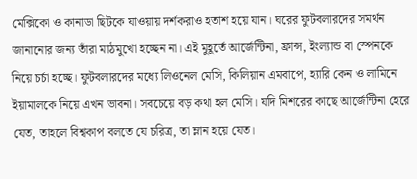মেক্সিকো ও কানাডা ছিটকে যাওয়ায় দর্শকরাও হতাশ হয়ে যান। ঘরের ফুটবলারদের সমর্থন জানানোর জন্য তাঁরা মাঠমুখো হচ্ছেন না। এই মুহূর্তে আর্জেন্টিনা, ফ্রান্স, ইংল্যান্ড বা স্পেনকে নিয়ে চর্চা হচ্ছে। ফুটবলারদের মধ্যে লিওনেল মেসি, কিলিয়ান এমবাপে, হ্যারি কেন ও লামিনে ইয়ামালকে নিয়ে এখন ভাবনা। সবচেয়ে বড় কথা হল মেসি। যদি মিশরের কাছে আর্জেন্টিনা হেরে যেত, তাহলে বিশ্বকাপ বলতে যে চরিত্র, তা ম্লান হয়ে যেত।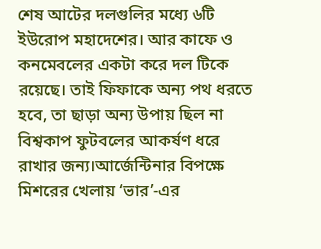শেষ আটের দলগুলির মধ্যে ৬টি ইউরোপ মহাদেশের। আর কাফে ও কনমেবলের একটা করে দল টিকে রয়েছে। তাই ফিফাকে অন্য পথ ধরতে হবে, তা ছাড়া অন্য উপায় ছিল না বিশ্বকাপ ফুটবলের আকর্ষণ ধরে রাখার জন্য।আর্জেন্টিনার বিপক্ষে মিশরের খেলায় ‘ভার’-এর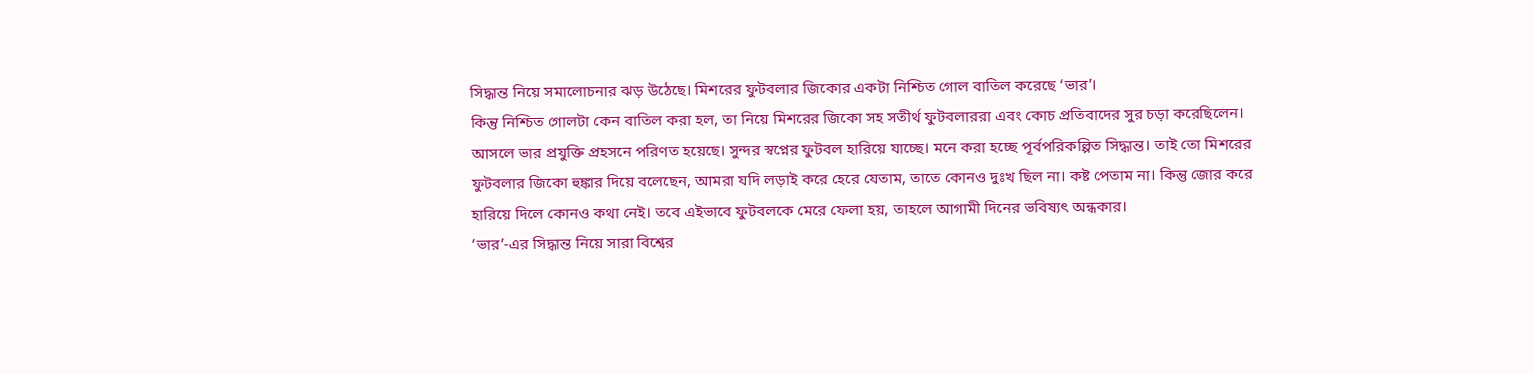সিদ্ধান্ত নিয়ে সমালোচনার ঝড় উঠেছে। মিশরের ফুটবলার জিকোর একটা নিশ্চিত গোল বাতিল করেছে ‘ভার’।
কিন্তু নিশ্চিত গোলটা কেন বাতিল করা হল, তা নিয়ে মিশরের জিকো সহ সতীর্থ ফুটবলাররা এবং কোচ প্রতিবাদের সুর চড়া করেছিলেন। আসলে ভার প্রযুক্তি প্রহসনে পরিণত হয়েছে। সুন্দর স্বপ্নের ফুটবল হারিয়ে যাচ্ছে। মনে করা হচ্ছে পূর্বপরিকল্পিত সিদ্ধান্ত। তাই তো মিশরের ফুটবলার জিকো হুঙ্কার দিয়ে বলেছেন, আমরা যদি লড়াই করে হেরে যেতাম, তাতে কোনও দুঃখ ছিল না। কষ্ট পেতাম না। কিন্তু জোর করে হারিয়ে দিলে কোনও কথা নেই। তবে এইভাবে ফুটবলকে মেরে ফেলা হয়, তাহলে আগামী দিনের ভবিষ্যৎ অন্ধকার।
‘ভার’-এর সিদ্ধান্ত নিয়ে সারা বিশ্বের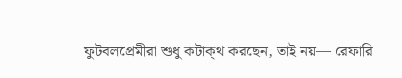ফুটবলপ্রেমীরা শুধু কটাক্থ করছেন, তাই নয়— রেফারি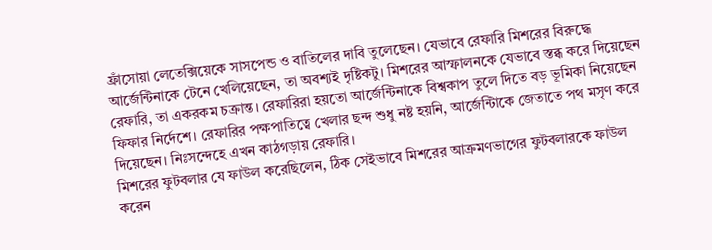ফ্রাঁসোয়া লেতেক্সিয়েকে সাসপেন্ড ও বাতিলের দাবি তুলেছেন। যেভাবে রেফারি মিশরের বিরুদ্ধে আর্জেন্টিনাকে টেনে খেলিয়েছেন, তা অবশ্যই দৃষ্টিকটু। মিশরের আস্ফালনকে যেভাবে স্তব্ধ করে দিয়েছেন রেফারি, তা একরকম চক্রান্ত। রেফারিরা হয়তো আর্জেন্টিনাকে বিশ্বকাপ তুলে দিতে বড় ভূমিকা নিয়েছেন ফিফার নির্দেশে। রেফারির পক্ষপাতিত্বে খেলার ছন্দ শুধু নষ্ট হয়নি, আর্জেন্টিাকে জেতাতে পথ মসৃণ করে দিয়েছেন। নিঃসন্দেহে এখন কাঠগড়ায় রেফারি।
মিশরের ফুটবলার যে ফাউল করেছিলেন, ঠিক সেইভাবে মিশরের আক্রমণভাগের ফুটবলারকে ফাউল করেন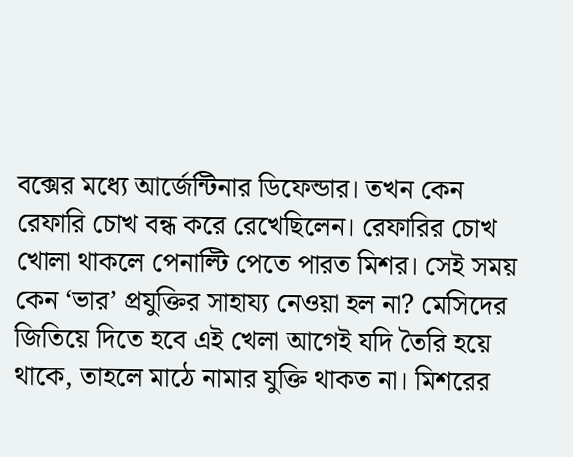বক্সের মধ্যে আর্জেন্টিনার ডিফেন্ডার। তখন কেন রেফারি চোখ বন্ধ করে রেখেছিলেন। রেফারির চোখ খোলা থাকলে পেনাল্টি পেতে পারত মিশর। সেই সময় কেন ‘ভার’ প্রযুক্তির সাহায্য নেওয়া হল না? মেসিদের জিতিয়ে দিতে হবে এই খেলা আগেই যদি তৈরি হয়ে থাকে, তাহলে মাঠে নামার যুক্তি থাকত না। মিশরের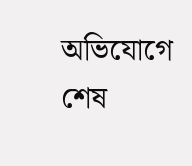অভিযোগে শেষ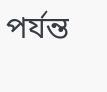পর্যন্ত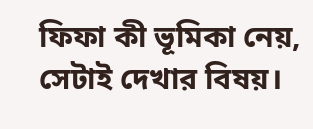ফিফা কী ভূমিকা নেয়, সেটাই দেখার বিষয়।